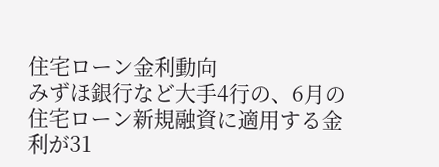住宅ローン金利動向
みずほ銀行など大手4行の、6月の住宅ローン新規融資に適用する金利が31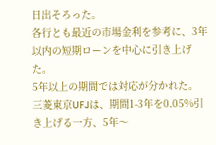日出そろった。
各行とも最近の市場金利を参考に、3年以内の短期ローンを中心に引き上げた。
5年以上の期間では対応が分かれた。
三菱東京UFJは、期間1-3年を0.05%引き上げる一方、5年〜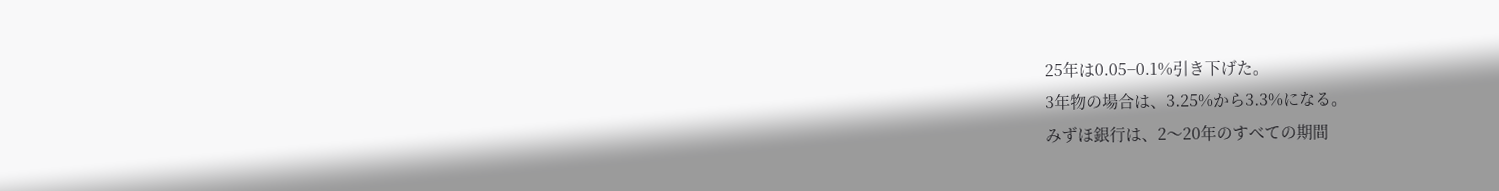25年は0.05−0.1%引き下げた。
3年物の場合は、3.25%から3.3%になる。
みずほ銀行は、2〜20年のすべての期間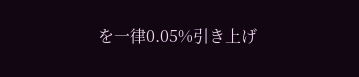を一律0.05%引き上げ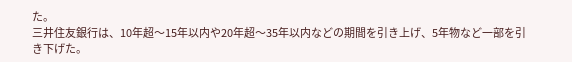た。
三井住友銀行は、10年超〜15年以内や20年超〜35年以内などの期間を引き上げ、5年物など一部を引き下げた。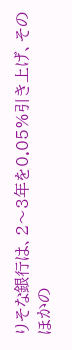りそな銀行は、2〜3年を0.05%引き上げ、そのほかの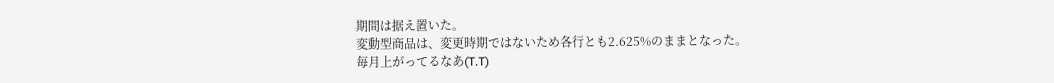期間は据え置いた。
変動型商品は、変更時期ではないため各行とも2.625%のままとなった。
毎月上がってるなあ(T.T)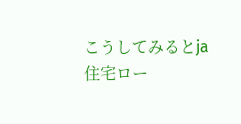こうしてみるとja住宅ロー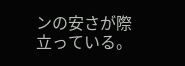ンの安さが際立っている。